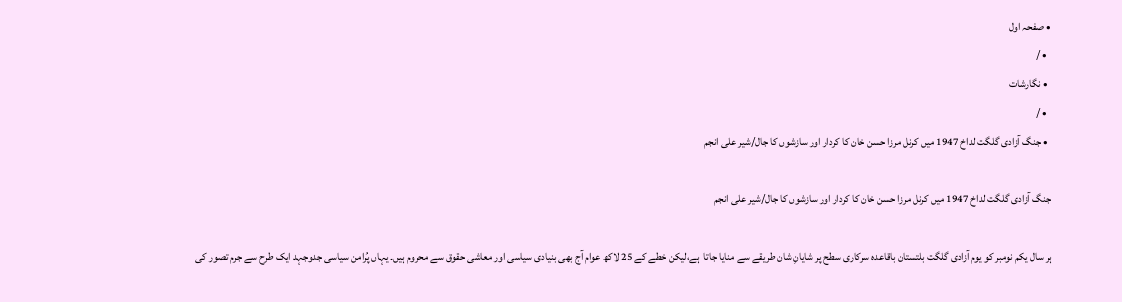• صفحہ اول
  • /
  • نگارشات
  • /
  • جنگ آزادی گلگت لداخ 1947 میں کرنل مرزا حسن خان کا کردار اور سازشوں کا جال/شیر علی انجم

جنگ آزادی گلگت لداخ 1947 میں کرنل مرزا حسن خان کا کردار اور سازشوں کا جال/شیر علی انجم

ہر سال یکم نومبر کو یوم آزادی گلگت بلتستان باقاعدہ سرکاری سطح پر شایانِ شان طریقے سے منایا جاتا  ہے،لیکن خطے کے 25 لاکھ عوام آج بھی بنیادی سیاسی اور معاشی حقوق سے محروم ہیں۔ یہاں پُرامن سیاسی جدوجہد ایک طرح سے جرم تصور کی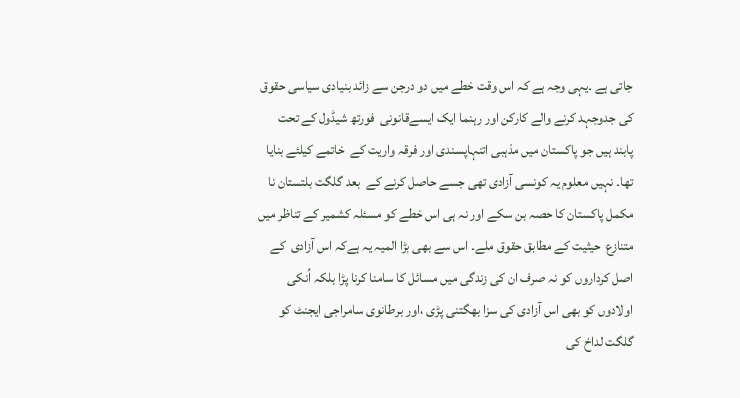جاتی ہے ۔یہی وجہ ہے کہ اس وقت خطے میں دو درجن سے زائد بنیادی سیاسی حقوق کی جدوجہد کرنے والے کارکن اور رہنما ایک ایسےقانونی  فورتھ شیڈول کے تحت پابند ہیں جو پاکستان میں مذہبی اتنہاپسندی اور فرقہ واریت کے  خاتمے کیلئے بنایا تھا۔ نہیں معلوم یہ کونسی آزادی تھی جسے حاصل کرنے کے  بعد گلگت بلتستان نا  مکمل پاکستان کا حصہ بن سکے اور نہ ہی اس خطے کو مسئلہ کشمیر کے تناظر میں متنازع  حیثیت کے مطابق حقوق ملے۔ اس سے بھی بڑا المیہ یہ ہےکہ اس آزادی  کے  اصل کرداروں کو نہ صرف ان کی زندگی میں مسائل کا سامنا کرنا پڑا بلکہ اُنکی  اولادوں کو بھی اس آزادی کی سزا بھگتنی پڑی ،اور برطانوی سامراجی ایجنٹ کو گلگت لداخ کی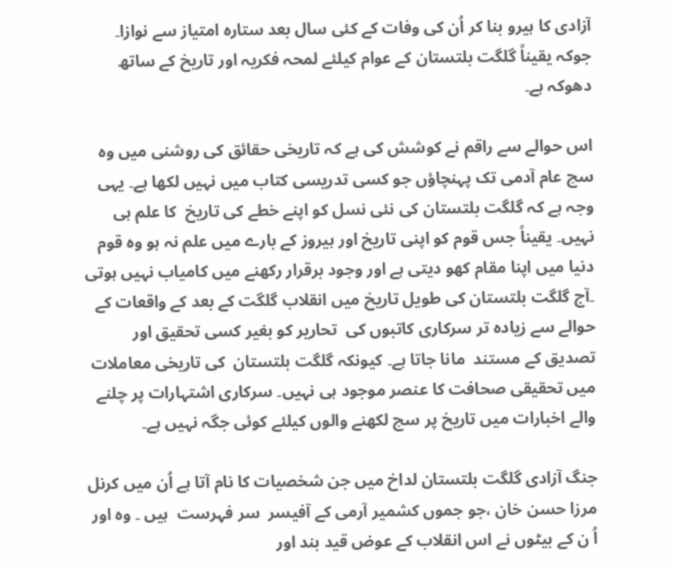آزادی کا ہیرو بنا کر اُن کی وفات کے کئی سال بعد ستارہ امتیاز سے نوازا۔ جوکہ یقیناً گلگت بلتستان کے عوام کیلئے لمحہ فکریہ اور تاریخ کے ساتھ دھوکہ ہے۔

اس حوالے سے راقم نے کوشش کی ہے کہ تاریخی حقائق کی روشنی میں وہ سچ عام آدمی تک پہنچاؤں جو کسی تدریسی کتاب میں نہیں لکھا ہے۔ یہی وجہ ہے کہ گلگت بلتستان کی نئی نسل کو اپنے خطے کی تاریخ  کا علم ہی نہیں۔ یقیناً جس قوم کو اپنی تاریخ اور ہیروز کے بارے میں علم نہ ہو وہ قوم دنیا میں اپنا مقام کھو دیتی ہے اور وجود برقرار رکھنے میں کامیاب نہیں ہوتی ۔آج گلگت بلتستان کی طویل تاریخ میں انقلاب گلگت کے بعد کے واقعات کے حوالے سے زیادہ تر سرکاری کاتبوں کی  تحاریر کو بغیر کسی تحقیق اور تصدیق کے مستند  مانا جاتا ہے۔ کیونکہ گلگت بلتستان  کی تاریخی معاملات میں تحقیقی صحافت کا عنصر موجود ہی نہیں۔ سرکاری اشتہارات پر چلنے والے اخبارات میں تاریخ پر سچ لکھنے والوں کیلئے کوئی جگہ نہیں ہے۔

جنگ آزادی گلگت بلتستان لداخ میں جن شخصیات کا نام آتا ہے اُن میں کرنل مرزا حسن خان ،جو جموں کشمیر آرمی کے آفیسر  سر فہرست  ہیں ۔ وہ اور اُ ن کے بیٹوں نے اس انقلاب کے عوض قید بند اور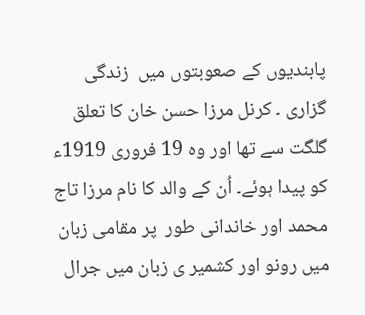پابندیوں کے صعوبتوں میں  زندگی گزاری ۔ کرنل مرزا حسن خان کا تعلق گلگت سے تھا اور وہ 19 فروری 1919ء کو پیدا ہوئے۔ اُن کے والد کا نام مرزا تاج محمد اور خاندانی طور  پر مقامی زبان میں رونو اور کشمیر ی زبان میں جرال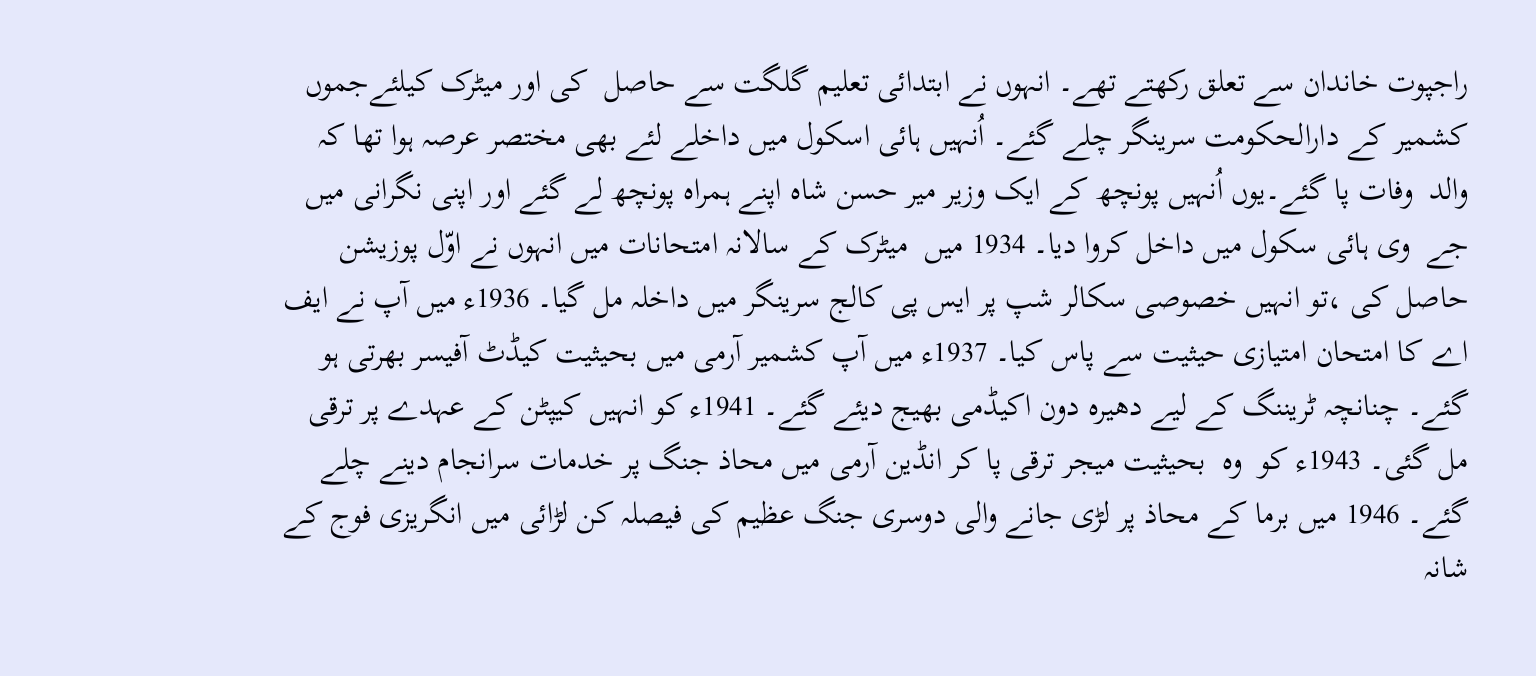راجپوت خاندان سے تعلق رکھتے تھے۔ انہوں نے ابتدائی تعلیم گلگت سے حاصل  کی اور میٹرک کیلئےجموں کشمیر کے دارالحکومت سرینگر چلے گئے۔ اُنہیں ہائی اسکول میں داخلے لئے بھی مختصر عرصہ ہوا تھا کہ   والد  وفات پا گئے۔یوں اُنہیں پونچھ کے ایک وزیر میر حسن شاہ اپنے ہمراہ پونچھ لے گئے اور اپنی نگرانی میں جے  وی ہائی سکول میں داخل کروا دیا۔ 1934 میں  میٹرک کے سالانہ امتحانات میں انہوں نے اوّل پوزیشن حاصل کی ،تو انہیں خصوصی سکالر شپ پر ایس پی کالج سرینگر میں داخلہ مل گیا۔ 1936ء میں آپ نے ایف اے کا امتحان امتیازی حیثیت سے پاس کیا۔ 1937ء میں آپ کشمیر آرمی میں بحیثیت کیڈٹ آفیسر بھرتی ہو گئے۔ چنانچہ ٹریننگ کے لیے دھیرہ دون اکیڈمی بھیج دیئے گئے۔ 1941ء کو انہیں کیپٹن کے عہدے پر ترقی مل گئی۔ 1943ء کو  وہ  بحیثیت میجر ترقی پا کر انڈین آرمی میں محاذ جنگ پر خدمات سرانجام دینے چلے گئے۔ 1946 میں برما کے محاذ پر لڑی جانے والی دوسری جنگ عظیم کی فیصلہ کن لڑائی میں انگریزی فوج کے شانہ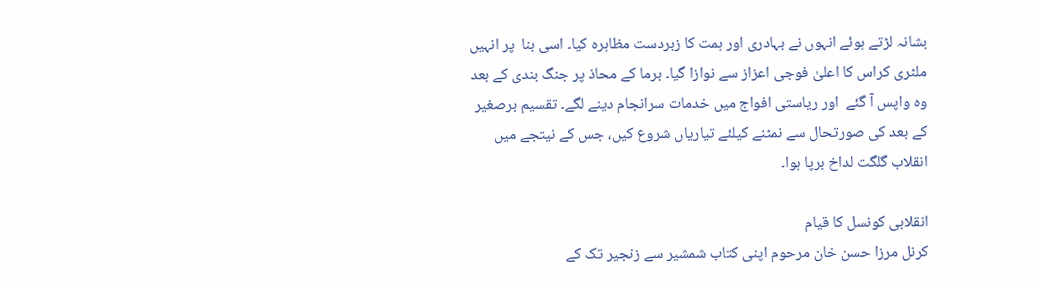بشانہ لڑتے ہوئے انہوں نے بہادری اور ہمت کا زبردست مظاہرہ کیا۔ اسی بنا  پر انہیں ملٹری کراس کا اعلیٰ فوجی اعزاز سے نوازا گیا۔ برما کے محاذ پر جنگ بندی کے بعد وہ واپس آ گئے  اور ریاستی افواج میں خدمات سرانجام دینے لگے۔ تقسیم برصغیر کے بعد کی صورتحال سے نمٹنے کیلئے تیاریاں شروع کیں، جس کے نیتجے میں انقلاب گلگت لداخ برپا ہوا۔

انقلابی کونسل کا قیام
کرنل مرزا حسن خان مرحوم اپنی کتاب شمشیر سے زنجیر تک کے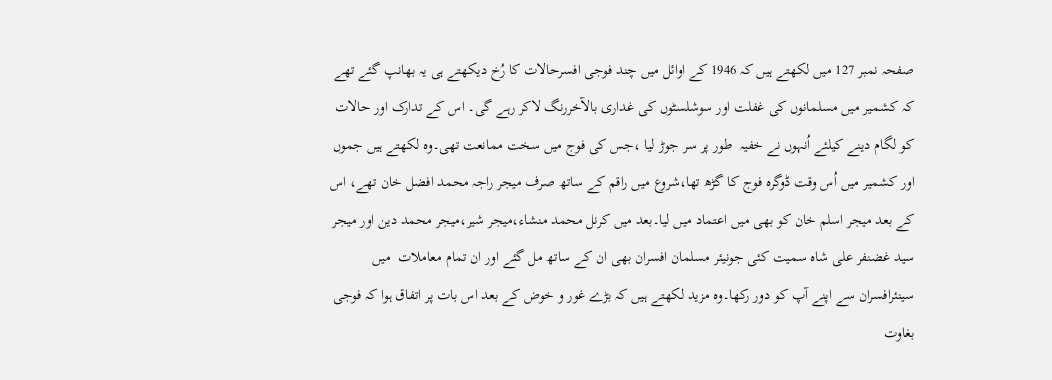صفحہ نمبر 127 میں لکھتے ہیں کہ 1946 کے اوائل میں چند فوجی افسرحالات کا رُخ دیکھتے ہی یہ بھانپ گئے تھے کہ کشمیر میں مسلمانوں کی غفلت اور سوشلسٹوں کی غداری بالآخررنگ لاکر رہے گی۔ اس کے تدارک اور حالات کو لگام دینے کیلئے اُنہوں نے خفیہ  طور پر سر جوڑ لیا ،جس کی فوج میں سخت ممانعت تھی۔وہ لکھتے ہیں جموں اور کشمیر میں اُس وقت ڈوگرہ فوج کا گڑھ تھا،شروع میں راقم کے ساتھ صرف میجر راجہ محمد افضل خان تھے، اس کے بعد میجر اسلم خان کو بھی میں اعتماد میں لیا۔بعد میں کرنل محمد منشاء،میجر شیر،میجر محمد دین اور میجر سید غضنفر علی شاہ سمیت کئی جونیئر مسلمان افسران بھی ان کے ساتھ مل گئے اور ان تمام معاملات  میں سینئرافسران سے اپنے آپ کو دور رکھا۔وہ مزید لکھتے ہیں کہ بڑے غور و خوض کے بعد اس بات پر اتفاق ہوا کہ فوجی بغاوت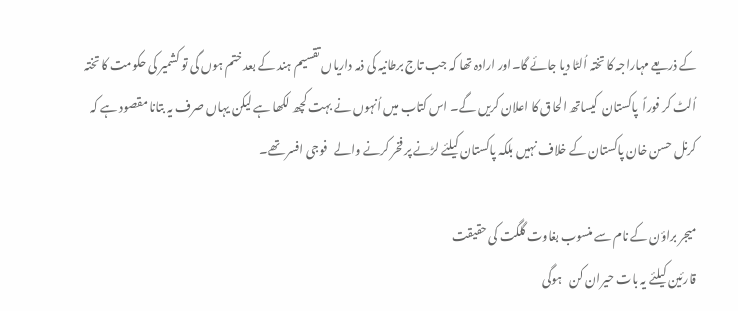کے ذریعے مہاراجہ کا تختہ اُلٹا دیا جائے گا۔اور ارادہ تھا کہ جب تاج برطانیہ کی ذمہ داریاں تقسیم ہند کے بعد ختم ہوں گی تو کشمیر کی حکومت کا تختہ اُلٹ کر فوراً  پاکستان  کیساتھ الحاق کا اعلان کریں گے۔ اس کتاب میں اُنہوں نے بہت کچھ لکھا ہے لیکن یہاں صرف یہ بتانا مقصود ہے کہ کرنل حسن خان پاکستان کے خلاف نہیں بلکہ پاکستان کیلئے لڑنے پر فخر کرنے والے   فوجی افسر تھے۔

میجر براؤن کے نام سے منسوب بغاوت گلگت کی حقیقت
قارئین کیلئے یہ بات حیران کن   ہوگی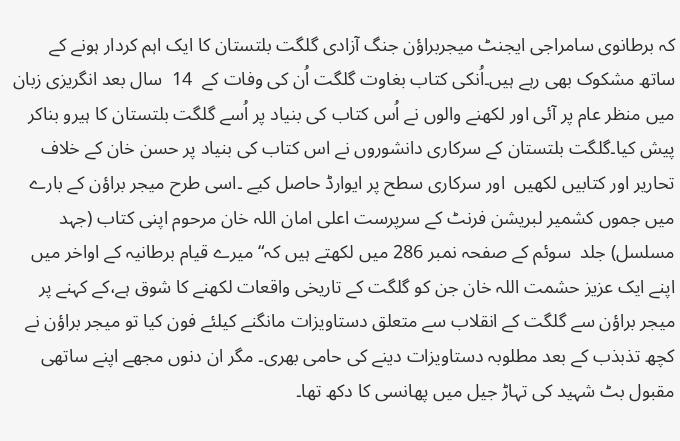کہ برطانوی سامراجی ایجنٹ میجربراؤن جنگ آزادی گلگت بلتستان کا ایک اہم کردار ہونے کے ساتھ مشکوک بھی رہے ہیں۔اُنکی کتاب بغاوت گلگت اُن کی وفات کے  14  سال بعد انگریزی زبان میں منظر عام پر آئی اور لکھنے والوں نے اُس کتاب کی بنیاد پر اُسے گلگت بلتستان کا ہیرو بناکر پیش کیا۔گلگت بلتستان کے سرکاری دانشوروں نے اس کتاب کی بنیاد پر حسن خان کے خلاف تحاریر اور کتابیں لکھیں  اور سرکاری سطح پر ایوارڈ حاصل کیے ۔اسی طرح میجر براؤن کے بارے میں جموں کشمیر لبریشن فرنٹ کے سرپرست اعلی امان اللہ خان مرحوم اپنی کتاب (جہد مسلسل) جلد  سوئم کے صفحہ نمبر 286 میں لکھتے ہیں کہ“میرے قیام برطانیہ کے اواخر میں اپنے ایک عزیز حشمت اللہ خان جن کو گلگت کے تاریخی واقعات لکھنے کا شوق ہے،کے کہنے پر میجر براؤن سے گلگت کے انقلاب سے متعلق دستاویزات مانگنے کیلئے فون کیا تو میجر براؤن نے کچھ تذبذب کے بعد مطلوبہ دستاویزات دینے کی حامی بھری۔ مگر ان دنوں مجھے اپنے ساتھی مقبول بٹ شہید کی تہاڑ جیل میں پھانسی کا دکھ تھا۔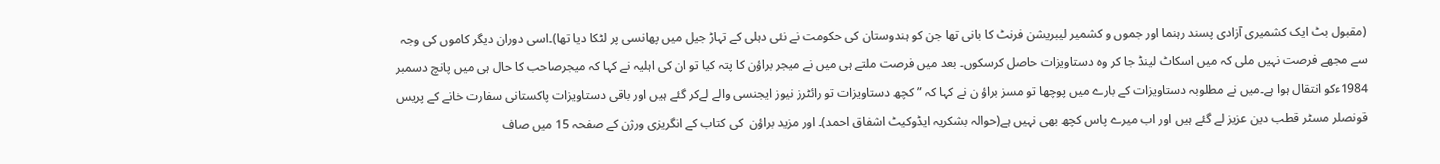(مقبول بٹ ایک کشمیری آزادی پسند رہنما اور جموں و کشمیر لیبریشن فرنٹ کا بانی تھا جن کو ہندوستان کی حکومت نے نئی دہلی کے تہاڑ جیل میں پھانسی پر لٹکا دیا تھا)۔اسی دوران دیگر کاموں کی وجہ سے مجھے فرصت نہیں ملی کہ میں اسکاٹ لینڈ جا کر وہ دستاویزات حاصل کرسکوں۔ بعد میں فرصت ملتے ہی میں نے میجر براؤن کا پتہ کیا تو ان کی اہلیہ نے کہا کہ میجرصاحب کا حال ہی میں پانچ دسمبر 1984ءکو انتقال ہوا ہے۔میں نے مطلوبہ دستاویزات کے بارے میں پوچھا تو مسز براؤ ن نے کہا کہ ”کچھ دستاویزات تو رائٹرز نیوز ایجنسی والے لےکر گئے ہیں اور باقی دستاویزات پاکستانی سفارت خانے کے پریس قونصلر مسٹر قطب دین عزیز لے گئے ہیں اور اب میرے پاس کچھ بھی نہیں ہے(حوالہ بشکریہ ایڈوکیٹ اشفاق احمد)۔ اور مزید براؤن  کی کتاب کے انگریزی ورژن کے صفحہ 15 میں صاف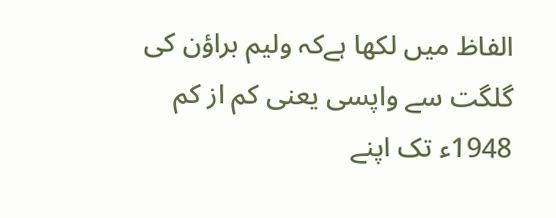الفاظ میں لکھا ہےکہ ولیم براؤن کی گلگت سے واپسی یعنی کم از کم 1948ء تک اپنے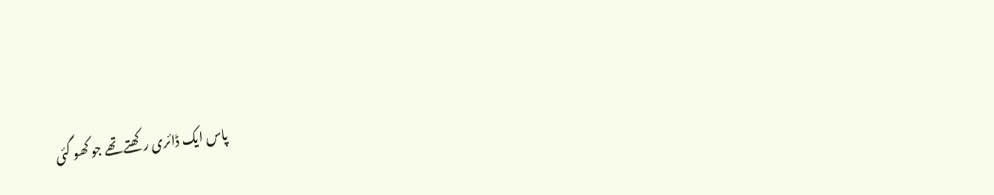پاس ایک ڈائری رکھتے تھے جو کھو گئی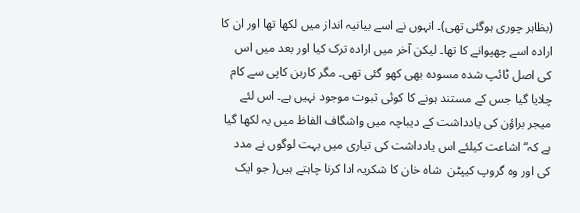(بظاہر چوری ہوگئی تھی)۔ انہوں نے اسے بیانیہ انداز میں لکھا تھا اور ان کا ارادہ اسے چھپوانے کا تھا۔ لیکن آخر میں ارادہ ترک کیا اور بعد میں اس کی اصل ٹائپ شدہ مسودہ بھی کھو گئی تھی۔ مگر کاربن کاپی سے کام چلایا گیا جس کے مستند ہونے کا کوئی ثبوت موجود نہیں ہے۔ اس لئے میجر براؤن کی یادداشت کے دیباچہ میں واشگاف الفاظ میں یہ لکھا گیا ہے کہ“اشاعت کیلئے اس یادداشت کی تیاری میں بہت لوگوں نے مدد کی اور وہ گروپ کیپٹن  شاہ خان کا شکریہ ادا کرنا چاہتے ہیں( جو ایک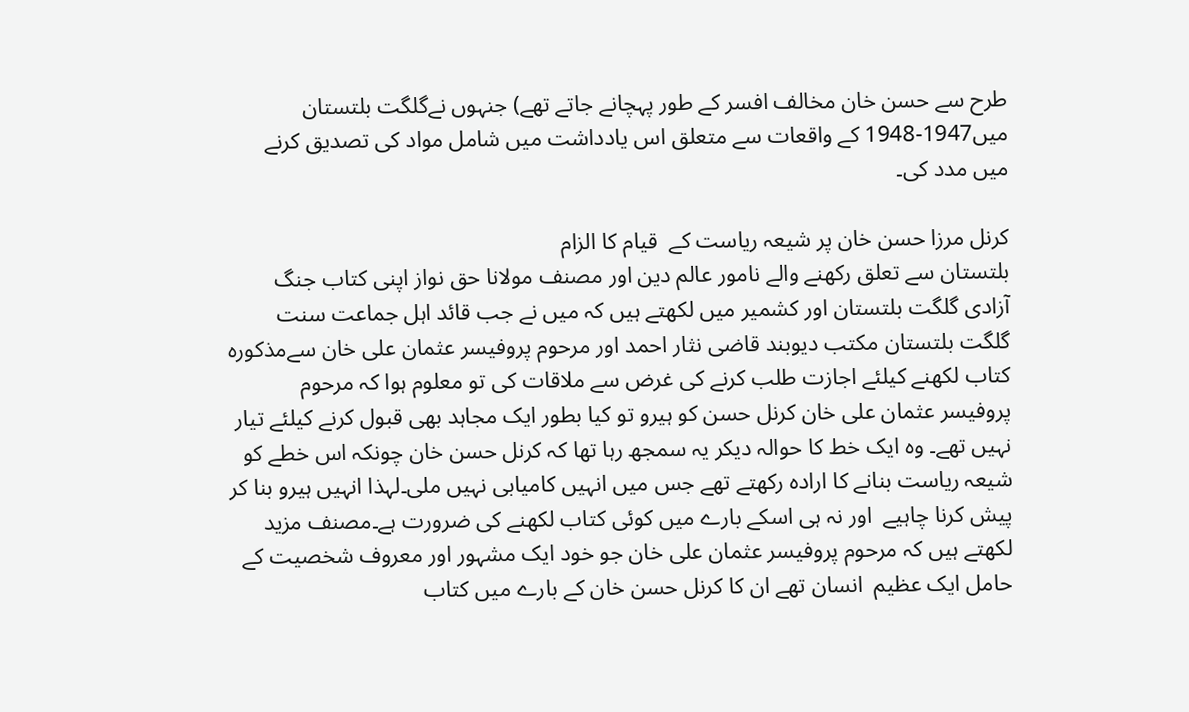طرح سے حسن خان مخالف افسر کے طور پہچانے جاتے تھے) جنہوں نےگلگت بلتستان میں1947-1948 کے واقعات سے متعلق اس یادداشت میں شامل مواد کی تصدیق کرنے میں مدد کی۔

کرنل مرزا حسن خان پر شیعہ ریاست کے  قیام کا الزام
بلتستان سے تعلق رکھنے والے نامور عالم دین اور مصنف مولانا حق نواز اپنی کتاب جنگ آزادی گلگت بلتستان اور کشمیر میں لکھتے ہیں کہ میں نے جب قائد اہل جماعت سنت گلگت بلتستان مکتب دیوبند قاضی نثار احمد اور مرحوم پروفیسر عثمان علی خان سےمذکورہ کتاب لکھنے کیلئے اجازت طلب کرنے کی غرض سے ملاقات کی تو معلوم ہوا کہ مرحوم پروفیسر عثمان علی خان کرنل حسن کو ہیرو تو کیا بطور ایک مجاہد بھی قبول کرنے کیلئے تیار نہیں تھے۔ وہ ایک خط کا حوالہ دیکر یہ سمجھ رہا تھا کہ کرنل حسن خان چونکہ اس خطے کو شیعہ ریاست بنانے کا ارادہ رکھتے تھے جس میں انہیں کامیابی نہیں ملی۔لہذا انہیں ہیرو بنا کر پیش کرنا چاہیے  اور نہ ہی اسکے بارے میں کوئی کتاب لکھنے کی ضرورت ہے۔مصنف مزید لکھتے ہیں کہ مرحوم پروفیسر عثمان علی خان جو خود ایک مشہور اور معروف شخصیت کے حامل ایک عظیم  انسان تھے ان کا کرنل حسن خان کے بارے میں کتاب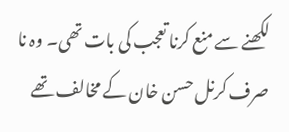لکھنے سے منع کرنا تعجب کی بات تھی۔ وہ نا  صرف کرنل حسن خان کے مخالف تھے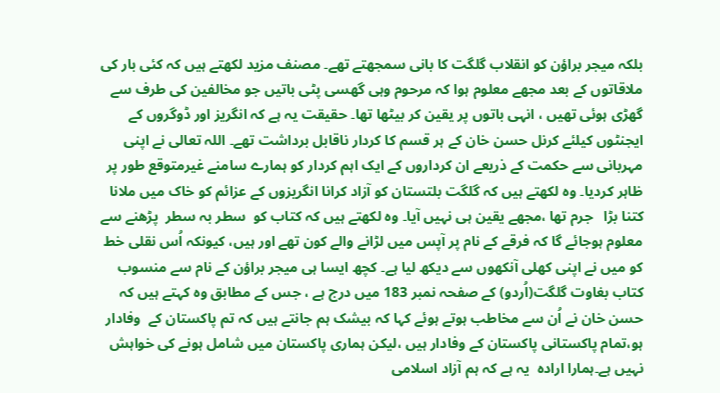بلکہ میجر براؤن کو انقلاب گلگت کا بانی سمجھتے تھے۔ مصنف مزید لکھتے ہیں کہ کئی بار کی ملاقاتوں کے بعد مجھے معلوم ہوا کہ مرحوم وہی گھسی پٹی باتیں جو مخالفین کی طرف سے گھڑی ہوئی تھیں ، انہی باتوں پر یقین کر بیٹھا تھا۔ حقیقت یہ ہے کہ انگریز اور ڈوگروں کے ایجنٹوں کیلئے کرنل حسن خان کے ہر قسم کا کردار ناقابل برداشت تھے۔ اللہ تعالی نے اپنی مہربانی سے حکمت کے ذریعے ان کرداروں کے ایک اہم کردار کو ہمارے سامنے غیرمتوقع طور پر ظاہر کردیا۔ وہ لکھتے ہیں کہ گلگت بلتستان کو آزاد کرانا انگریزوں کے عزائم کو خاک میں ملانا کتنا بڑا   جرم تھا ،مجھے یقین ہی نہیں آیا۔ وہ لکھتے ہیں کہ کتاب کو  سطر بہ سطر  پڑھنے سے معلوم ہوجائے گا کہ فرقے کے نام پر آپس میں لڑانے والے کون تھے اور ہیں، کیونکہ اُس نقلی خط کو میں نے اپنی کھلی آنکھوں سے دیکھ لیا ہے۔ کچھ ایسا ہی میجر براؤن کے نام سے منسوب کتاب بغاوت گلگت(اُردو) کے صفحہ نمبر 183 میں درج ہے ، جس کے مطابق وہ کہتے ہیں کہ حسن خان نے اُن سے مخاطب ہوتے ہوئے کہا کہ بیشک ہم جانتے ہیں کہ تم پاکستان کے  وفادار ہو،تمام پاکستانی پاکستان کے وفادار ہیں ،لیکن ہماری پاکستان میں شامل ہونے کی خواہش نہیں ہے۔ہمارا ارادہ  یہ ہے کہ ہم آزاد اسلامی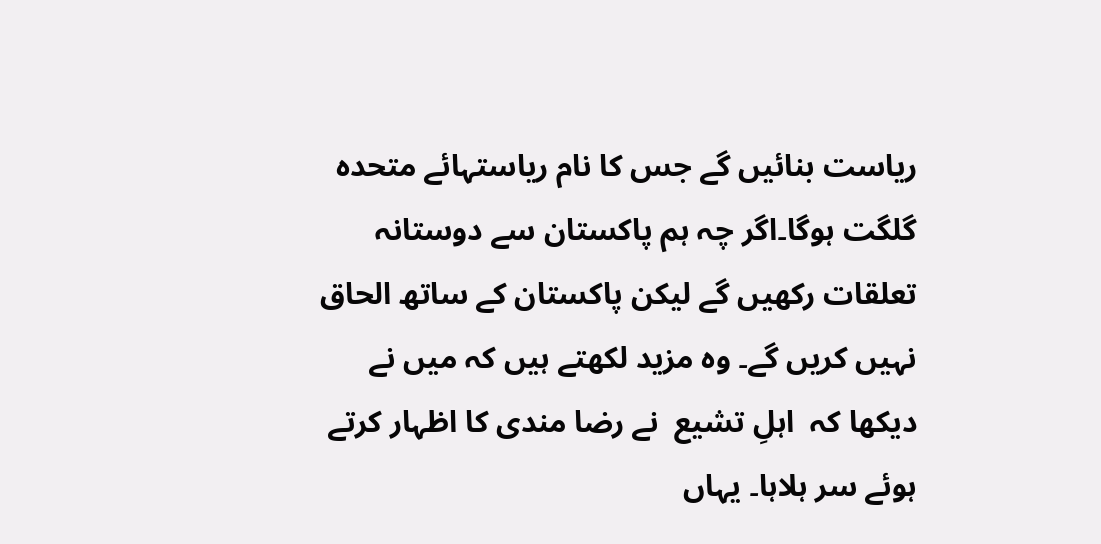ریاست بنائیں گے جس کا نام ریاستہائے متحدہ گلگت ہوگا۔اگر چہ ہم پاکستان سے دوستانہ تعلقات رکھیں گے لیکن پاکستان کے ساتھ الحاق نہیں کریں گے۔ وہ مزید لکھتے ہیں کہ میں نے دیکھا کہ  اہلِ تشیع  نے رضا مندی کا اظہار کرتے ہوئے سر ہلاہا۔ یہاں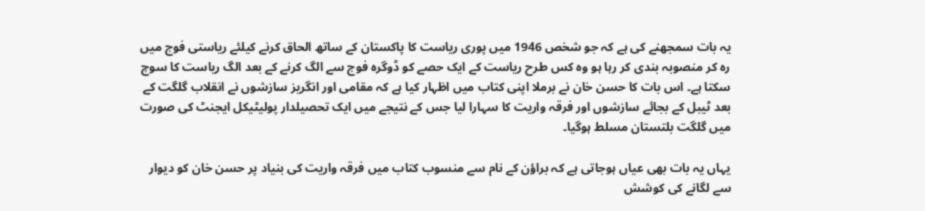یہ بات سمجھنے کی ہے کہ جو شخص 1946 میں پوری ریاست کا پاکستان کے ساتھ الحاق کرنے کیلئے ریاستی فوج میں رہ کر منصوبہ بندی کر رہا ہو وہ کس طرح ریاست کے ایک حصے کو ڈوگرہ فوج سے الگ کرنے کے بعد الگ ریاست کا سوچ سکتا ہے۔ اس بات کا حسن خان نے برملا اپنی کتاب میں اظہار کیا ہے کہ مقامی اور انگریز سازشوں نے انقلاب گلگت کے بعد ٹیبل کے بجائے سازشوں اور فرقہ واریت کا سہارا لیا جس کے نتیجے میں ایک تحصیلدار پولیٹیکل ایجنٹ کی صورت میں گلگت بلتستان مسلط ہوگیا۔

یہاں یہ بات بھی عیاں ہوجاتی ہے کہ براؤن کے نام سے منسوب کتاب میں فرقہ واریت کی بنیاد پر حسن خان کو دیوار سے لگانے کی کوشش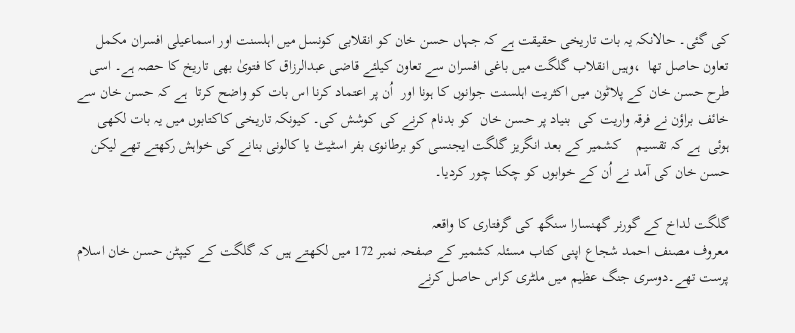کی گئی۔ حالانکہ یہ بات تاریخی حقیقت ہے کہ جہاں حسن خان کو انقلابی کونسل میں اہلسنت اور اسماعیلی افسران مکمل تعاون حاصل تھا  ،وہیں انقلاب گلگت میں باغی افسران سے تعاون کیلئے قاضی عبدالرزاق کا فتویٰ بھی تاریخ کا حصہ ہے۔ اسی طرح حسن خان کے پلاٹون میں اکثریت اہلسنت جوانوں کا ہونا اور  اُن پر اعتماد کرنا اس بات کو واضح کرتا  ہے کہ حسن خان سے خائف براؤن نے فرقہ واریت کی  بنیاد پر حسن خان  کو بدنام کرنے کی کوشش کی۔ کیونکہ تاریخی کاکتابوں میں یہ بات لکھی ہوئی  ہے کہ تقسیم    کشمیر کے بعد انگریز گلگت ایجنسی کو برطانوی بفر اسٹیٹ یا کالونی بنانے کی خواہش رکھتے تھے لیکن حسن خان کی آمد نے اُن کے خوابوں کو چکنا چور کردیا۔

گلگت لداخ کے گورنر گھنسارا سنگھ کی گرفتاری کا واقعہ
معروف مصنف احمد شجاع اپنی کتاب مسئلہ کشمیر کے صفحہ نمبر 172 میں لکھتے ہیں کہ گلگت کے کیپٹن حسن خان اسلام پرست تھے۔دوسری جنگ عظیم میں ملٹری کراس حاصل کرنے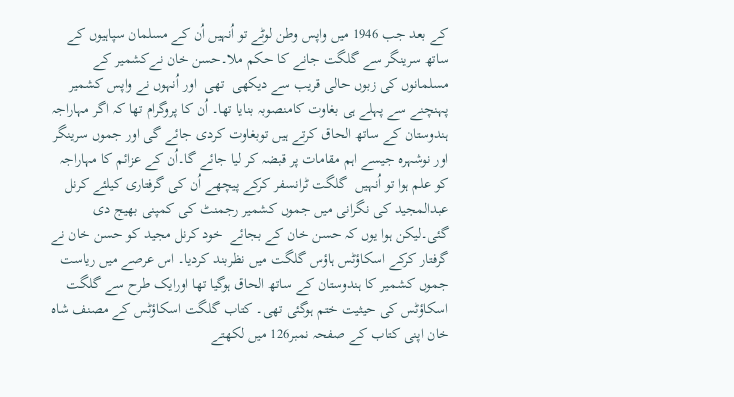کے بعد جب 1946 میں واپس وطن لوٹے تو اُنہیں اُن کے مسلمان سپاہیوں کے ساتھ سرینگر سے گلگت جانے کا حکم ملا۔حسن خان نےکشمیر کے مسلمانوں کی زبوں حالی قریب سے دیکھی  تھی  اور اُنہوں نے واپس کشمیر پہنچنے سے پہلے ہی بغاوت کامنصوبہ بنایا تھا۔ اُن کا پروگرام تھا کہ اگر مہاراجہ ہندوستان کے ساتھ الحاق کرتے ہیں توبغاوت کردی جائے گی اور جموں سرینگر اور نوشہرہ جیسے اہم مقامات پر قبضہ کر لیا جائے گا۔اُن کے عزائم کا مہاراجہ کو علم ہوا تو اُنہیں  گلگت ٹرانسفر کرکے پیچھے اُن کی گرفتاری کیلئے کرنل عبدالمجید کی نگرانی میں جموں کشمیر رجمنٹ کی کمپنی بھیج دی گئی۔لیکن ہوا یوں کہ حسن خان کے بجائے  خود کرنل مجید کو حسن خان نے گرفتار کرکے اسکاؤٹس ہاؤس گلگت میں نظربند کردیا۔ اس عرصے میں ریاست جموں کشمیر کا ہندوستان کے ساتھ الحاق ہوگیا تھا اورایک طرح سے گلگت اسکاؤٹس کی حیثیت ختم ہوگئی تھی۔ کتاب گلگت اسکاؤٹس کے مصنف شاہ خان اپنی کتاب کے صفحہ نمبر126 میں لکھتے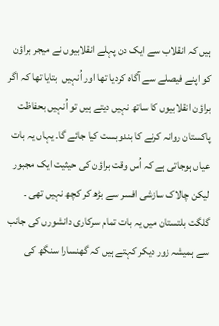ہیں کہ انقلاب سے ایک دن پہلے انقلابیوں نے میجر براؤن کو اپنے فیصلے سے آگاہ کردیا تھا اور اُنہیں  بتایا تھا کہ اگر براؤن انقلابیوں کا ساتھ نہیں دیتے ہیں تو اُنہیں بحفاظت پاکستان روانہ کرنے کا بندوبست کیا جائے گا۔ یہاں یہ بات عیاں ہوجاتی ہے کہ اُس وقت براؤن کی حیثیت ایک مجبور لیکن چالاک سازشی افسر سے بڑھ کر کچھ نہیں تھی ۔
گلگت بلتستان میں یہ بات تمام سرکاری دانشورں کی جانب سے ہمیشہ زور دیکر کہتے ہیں کہ گھنسارا سنگھ کی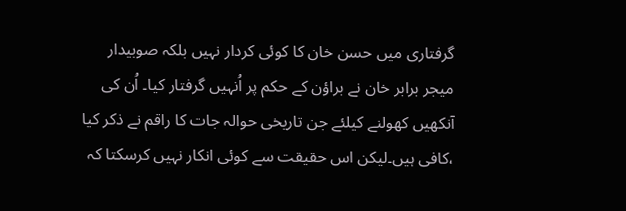گرفتاری میں حسن خان کا کوئی کردار نہیں بلکہ صوبیدار میجر برابر خان نے براؤن کے حکم پر اُنہیں گرفتار کیا۔ اُن کی آنکھیں کھولنے کیلئے جن تاریخی حوالہ جات کا راقم نے ذکر کیا ،کافی ہیں۔لیکن اس حقیقت سے کوئی انکار نہیں کرسکتا کہ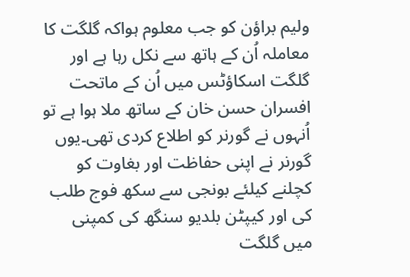ولیم براؤن کو جب معلوم ہواکہ گلگت کا معاملہ اُن کے ہاتھ سے نکل رہا ہے اور گلگت اسکاؤٹس میں اُن کے ماتحت افسران حسن خان کے ساتھ ملا ہوا ہے تو اُنہوں نے گورنر کو اطلاع کردی تھی۔یوں گورنر نے اپنی حفاظت اور بغاوت کو کچلنے کیلئے بونجی سے سکھ فوج طلب کی اور کیپٹن بلدیو سنگھ کی کمپنی  میں گلگت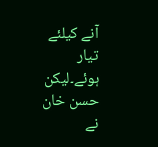آنے کیلئے تیار ہوئے۔لیکن حسن خان نے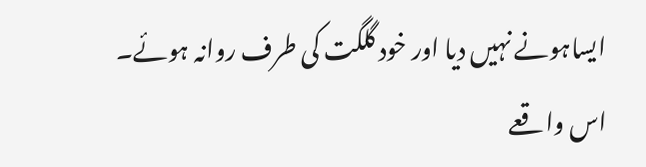ایساہونے نہیں دیا اور خود گلگت کی طرف روانہ ہوئے۔ اس واقعے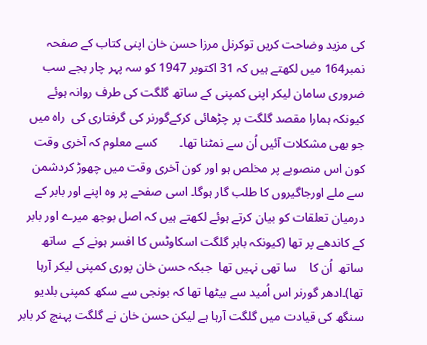کی مزید وضاحت کریں توکرنل مرزا حسن خان اپنی کتاب کے صفحہ نمبر164 میں لکھتے ہیں کہ 31 اکتوبر 1947 کو سہ پہر چار بجے سب ضروری سامان لیکر اپنی کمپنی کے ساتھ گلگت کی طرف روانہ ہوئے کیونکہ ہمارا مقصد گلگت پر چڑھائی کرکےگورنر کی گرفتاری کی  راہ میں جو بھی مشکلات آئیں اُن سے نمٹنا تھا۔       کسے معلوم کہ آخری وقت کون اس منصوبے پر مخلص ہو اور کون آخری وقت میں چھوڑ کردشمن سے ملے اورجاگیروں کا طلب گار ہوگا۔ اسی صفحے پر وہ اپنے اور بابر کے درمیان تعلقات کو بیان کرتے ہوئے لکھتے ہیں کہ اصل بوجھ میرے اور بابر کے کاندھے پر تھا (کیونکہ بابر گلگت اسکاوٹس کا افسر ہونے کے  ساتھ ساتھ  اُن کا    سا تھی نہیں تھا  جبکہ حسن خان پوری کمپنی لیکر آرہا تھا)۔ادھر گورنر اس اُمید سے بیٹھا تھا کہ بونجی سے سکھ کمپنی بلدیو سنگھ کی قیادت میں گلگت آرہا ہے لیکن حسن خان نے گلگت پہنچ کر بابر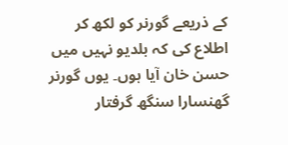کے ذریعے گورنر کو لکھ کر اطلاع کی کہ بلدیو نہیں میں حسن خان آیا ہوں۔ یوں گورنر گھنسارا سنگھ گرفتار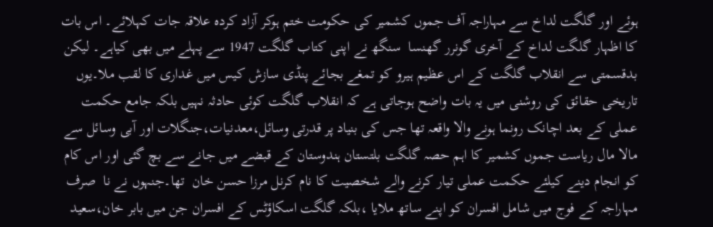ہوئے اور گلگت لداخ سے مہاراجہ آف جموں کشمیر کی حکومت ختم ہوکر آزاد کردہ علاقہ جات کہلائے۔ اس بات کا اظہار گلگت لداخ کے آخری گونرر گھنسا  سنگھ نے اپنی کتاب گلگت 1947 سے پہلے میں بھی کیاہے۔ لیکن بدقسمتی سے انقلاب گلگت کے اس عظیم ہیرو کو تمغے بجائے پنڈی سازش کیس میں غداری کا لقب ملا۔یوں تاریخی حقائق کی روشنی میں یہ بات واضح ہوجاتی ہے کہ انقلاب گلگت کوئی حادثہ نہیں بلکہ جامع حکمت عملی کے بعد اچانک رونما ہونے والا واقعہ تھا جس کی بنیاد پر قدرتی وسائل،معدنیات،جنگلات اور آبی وسائل سے مالا مال ریاست جموں کشمیر کا اہم حصہ گلگت بلتستان ہندوستان کے قبضے میں جانے سے بچ گئی اور اس کام کو انجام دینے کیلئے حکمت عملی تیار کرنے والے شخصیت کا نام کرنل مرزا حسن خان  تھا۔جنہوں نے نا  صرف مہاراجہ کے فوج میں شامل افسران کو اپنے ساتھ ملایا ،بلکہ گلگت اسکاؤٹس کے افسران جن میں بابر خان،سعید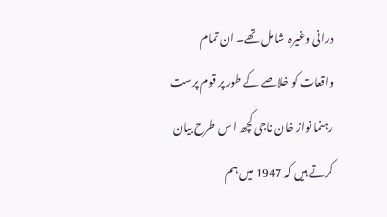درانی وغیرہ  شامل تھے۔ ان تمام واقعات کو خلاصے کے طور پر قوم پرست رہنما نواز خان ناجی کچھ ا س طرح بیان کرتے ہیں کہ 1947 میں ہم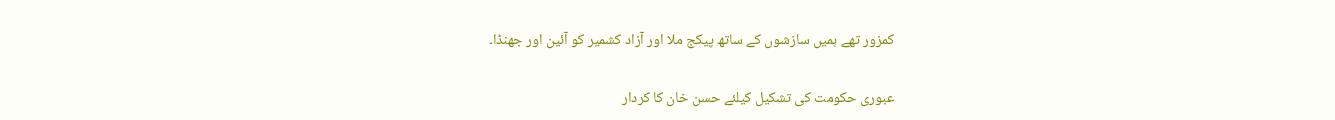کمزور تھے ہمیں سازشوں کے ساتھ پیکج ملا اور آزاد کشمیر کو آئین اور جھنڈا۔

عبوری حکومت کی تشکیل کیلئے حسن خان کا کردار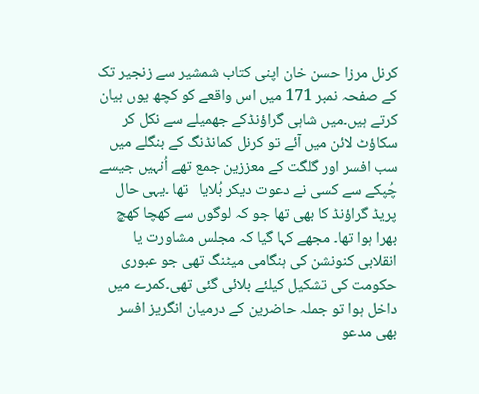کرنل مرزا حسن خان اپنی کتاب شمشیر سے زنجیر تک کے صفحہ نمبر 171 میں اس واقعے کو کچھ یوں بیان کرتے ہیں۔میں شاہی گراؤنڈکے جھمیلے سے نکل کر سکاؤٹ لائن میں آئے تو کرنل کمانڈنگ کے بنگلے میں سب افسر اور گلگت کے معززین جمع تھے اُنہیں جیسے چُپکے سے کسی نے دعوت دیکر بُلایا   تھا ۔یہی حال پریڈ گراؤنڈ کا بھی تھا جو کہ لوگوں سے کھچا کھچ بھرا ہوا تھا۔ مجھے کہا گیا کہ مجلس مشاورت یا انقلابی کنونشن کی ہنگامی میٹنگ تھی جو عبوری حکومت کی تشکیل کیلئے بلائی گئی تھی۔کمرے میں داخل ہوا تو جملہ حاضرین کے درمیان انگریز افسر بھی مدعو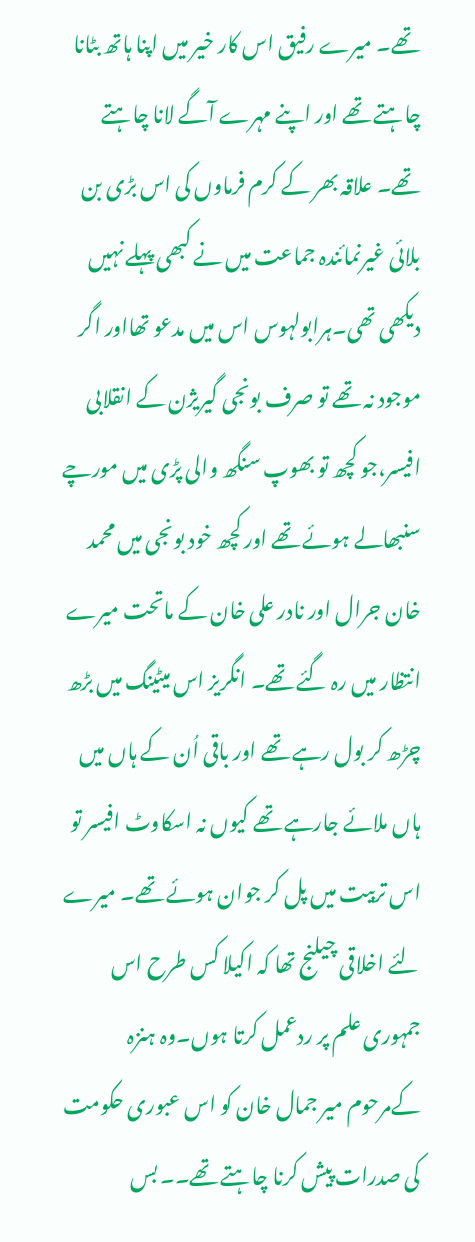تھے۔ میرے رفیق اس کار خیر میں اپنا ہاتھ بٹانا چاہتے تھے اور اپنے مہرے آگے لانا چاہتے تھے۔ علاقہ بھر کے کرم فرماوں کی اس بڑی بن بلائی غیرنمائندہ جماعت میں نے کبھی پہلے نہیں دیکھی تھی۔ہرابولہوس اس میں مدعو تھااور اگر موجود نہ تھے تو صرف بونجی گیریژن کے انقلابی افیسر،جو کچھ تو بھوپ سنگھ والی پڑی میں مورچے سنبھالے ہوئے تھے اور کچھ خود بونجی میں محمد خان جرال اور نادر علی خان کے ماتحت میرے انتظار میں رہ گئے تھے۔ انگریز اس میٹینگ میں بڑھ چڑھ کر بول رہے تھے اور باقی اُن کے ہاں میں ہاں ملائے جارہے تھے کیوں نہ اسکاوٹ افیسر تو اس تربیت میں پل کر جوان ہوئے تھے۔ میرے لئے اخلاقی چیلنج تھا کہ اکیلا کس طرح اس جمہوری علم پر ردعمل کرتا ہوں۔وہ ہنزہ کےمرحوم میر جمال خان کو اس عبوری حکومت کی صدرات پیش کرنا چاہتے تھے۔۔ بس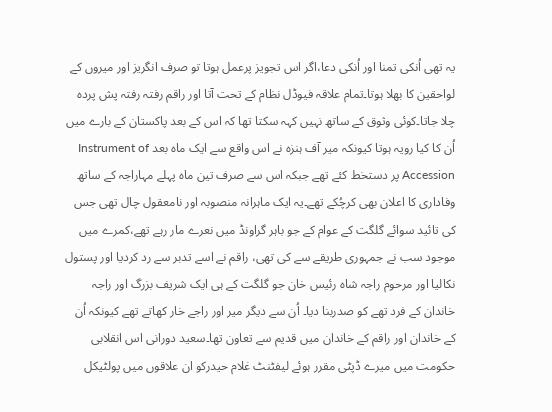یہ تھی اُنکی تمنا اور اُنکی دعا،اگر اس تجویز پرعمل ہوتا تو صرف انگریز اور میروں کے لواحقین کا بھلا ہوتا۔تمام علاقہ فیوڈل نظام کے تحت آتا اور راقم رفتہ رفتہ پش پردہ چلا جاتا۔کوئی وثوق کے ساتھ نہیں کہہ سکتا تھا کہ اس کے بعد پاکستان کے بارے میں اُن کا کیا رویہ ہوتا کیونکہ میر آف ہنزہ نے اس واقع سے ایک ماہ بعد Instrument of Accession پر دستخط کئے تھے جبکہ اس سے صرف تین ماہ پہلے مہاراجہ کے ساتھ وفاداری کا اعلان بھی کرچُکے تھے۔یہ ایک ماہرانہ منصوبہ اور نامعقول چال تھی جس کی تائید سوائے گلگت کے عوام کے جو باہر گراونڈ میں نعرے مار رہے تھے،کمرے میں موجود سب نے جمہوری طریقے سے کی تھی، راقم نے اسے تدبر سے رد کردیا اور پستول نکالیا اور مرحوم راجہ شاہ رئیس خان جو گلگت کے ہی ایک شریف بزرگ اور راجہ خاندان کے فرد تھے کو صدربنا دیا۔ اُن سے دیگر میر اور راجے خار کھاتے تھے کیونکہ اُن کے خاندان اور راقم کے خاندان میں قدیم سے تعاون تھا۔سعید دورانی اس انقلابی حکومت میں میرے ڈپٹی مقرر ہوئے لیفٹنٹ غلام حیدرکو ان علاقوں میں پولٹیکل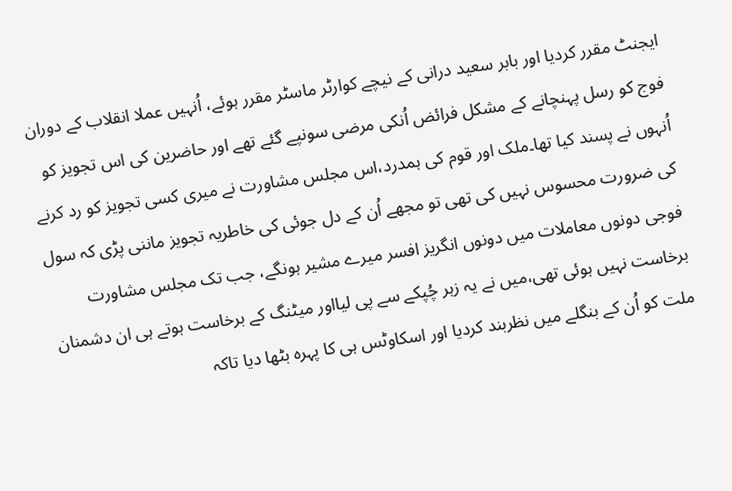ایجنٹ مقرر کردیا اور بابر سعید درانی کے نیچے کوارٹر ماسٹر مقرر ہوئے، اُنہیں عملا انقلاب کے دوران فوج کو رسل پہنچانے کے مشکل فرائض اُنکی مرضی سونپے گئے تھے اور حاضرین کی اس تجویز کو اُنہوں نے پسند کیا تھا۔ملک اور قوم کی ہمدرد،اس مجلس مشاورت نے میری کسی تجویز کو رد کرنے کی ضرورت محسوس نہیں کی تھی تو مجھے اُن کے دل جوئی کی خاطریہ تجویز ماننی پڑی کہ سول فوجی دونوں معاملات میں دونوں انگریز افسر میرے مشیر ہونگے، جب تک مجلس مشاورت برخاست نہیں ہوئی تھی،میں نے یہ زہر چُپکے سے پی لیااور میٹنگ کے برخاست ہوتے ہی ان دشمنان ملت کو اُن کے بنگلے میں نظربند کردیا اور اسکاوٹس ہی کا پہرہ بٹھا دیا تاکہ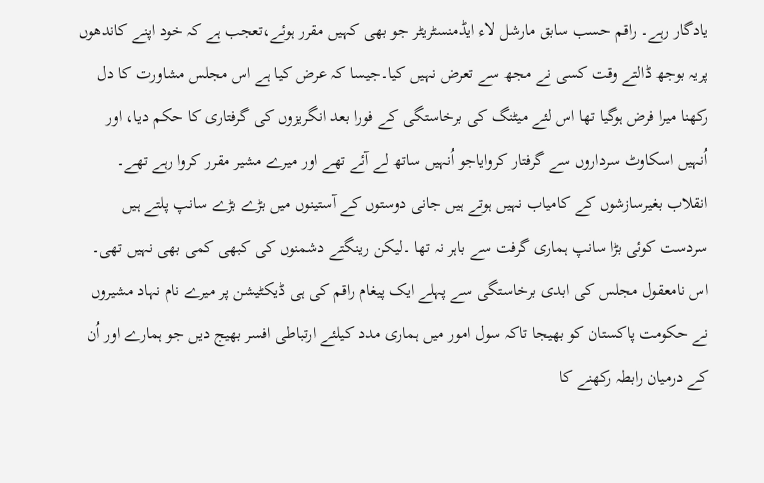یادگار رہے۔ راقم حسب سابق مارشل لاء ایڈمنسٹریٹر جو بھی کہیں مقرر ہوئے،تعجب ہے کہ خود اپنے کاندھوں پریہ بوجھ ڈالتے وقت کسی نے مجھ سے تعرض نہیں کیا۔جیسا کہ عرض کیا ہے اس مجلس مشاورت کا دل رکھنا میرا فرض ہوگیا تھا اس لئے میٹنگ کی برخاستگی کے فورا بعد انگریزوں کی گرفتاری کا حکم دیا، اور اُنہیں اسکاوٹ سرداروں سے گرفتار کروایاجو اُنہیں ساتھ لے آئے تھے اور میرے مشیر مقرر کروا رہے تھے۔ انقلاب بغیرسازشوں کے کامیاب نہیں ہوتے ہیں جانی دوستوں کے آستینوں میں بڑے بڑے سانپ پلتے ہیں سردست کوئی بڑا سانپ ہماری گرفت سے باہر نہ تھا ۔لیکن رینگتے دشمنوں کی کبھی کمی بھی نہیں تھی۔ اس نامعقول مجلس کی ابدی برخاستگی سے پہلے ایک پیغام راقم کی ہی ڈیکٹیشن پر میرے نام نہاد مشیروں نے حکومت پاکستان کو بھیجا تاکہ سول امور میں ہماری مدد کیلئے ارتباطی افسر بھیج دیں جو ہمارے اور اُن کے درمیان رابطہ رکھنے کا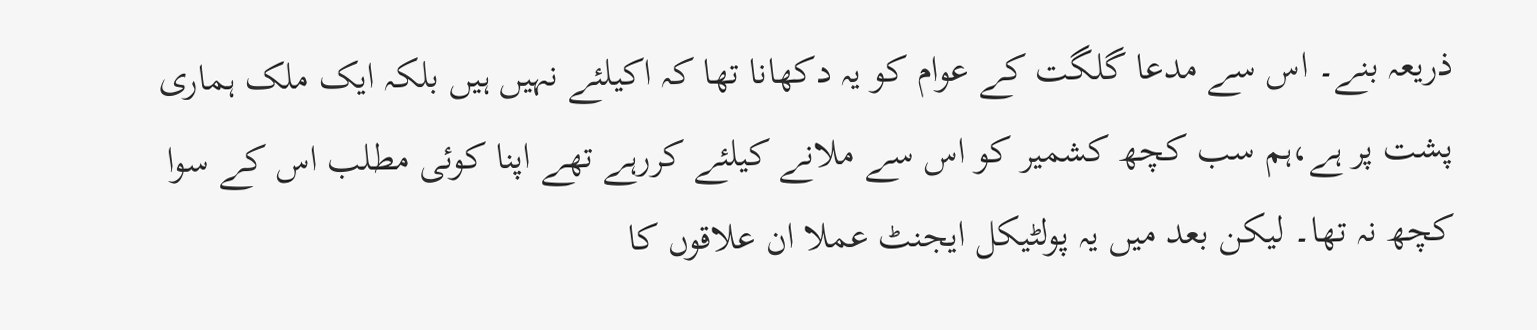ذریعہ بنے۔ اس سے مدعا گلگت کے عوام کو یہ دکھانا تھا کہ اکیلئے نہیں ہیں بلکہ ایک ملک ہماری پشت پر ہے،ہم سب کچھ کشمیر کو اس سے ملانے کیلئے کررہے تھے اپنا کوئی مطلب اس کے سوا کچھ نہ تھا۔ لیکن بعد میں یہ پولٹیکل ایجنٹ عملا ان علاقوں کا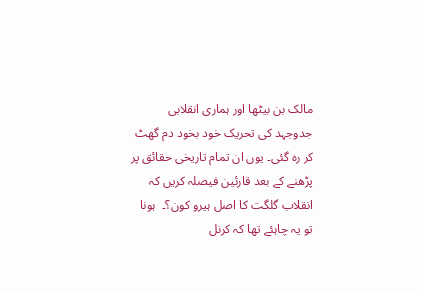مالک بن بیٹھا اور ہماری انقلابی جدوجہد کی تحریک خود بخود دم گھٹ کر رہ گئی۔ یوں ان تمام تاریخی حقائق پر پڑھنے کے بعد قارئین فیصلہ کریں کہ انقلاب گلگت کا اصل ہیرو کون؟۔  ہونا تو یہ چاہئے تھا کہ کرنل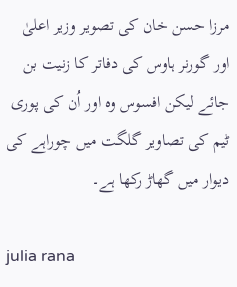مرزا حسن خان کی تصویر وزیر اعلیٰ اور گورنر ہاوس کی دفاتر کا زنیت بن جائے لیکن افسوس وہ اور اُن کی پوری ٹیم کی تصاویر گلگت میں چوراہے کی دیوار میں گھاڑ رکھا ہے۔

julia rana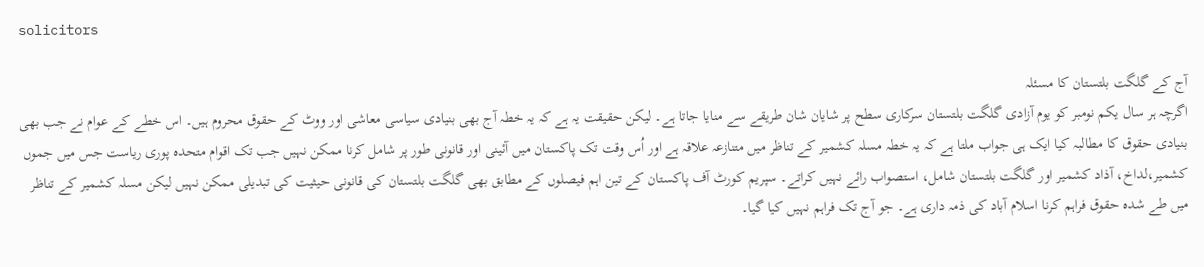solicitors

آج کے گلگت بلتستان کا مسئلہ
اگرچہ ہر سال یکم نومبر کو یوم آزادی گلگت بلتستان سرکاری سطح پر شایان شان طریقے سے منایا جاتا ہے۔ لیکن حقیقت یہ ہے کہ یہ خطہ آج بھی بنیادی سیاسی معاشی اور ووٹ کے حقوق محروم ہیں۔ اس خطے کے عوام نے جب بھی بنیادی حقوق کا مطالبہ کیا ایک ہی جواب ملتا ہے کہ یہ خطہ مسلہ کشمیر کے تناظر میں متنازعہ علاقہ ہے اور اُس وقت تک پاکستان میں آئینی اور قانونی طور پر شامل کرنا ممکن نہیں جب تک اقوام متحدہ پوری ریاست جس میں جموں کشمیر،لداخ، آذاد کشمیر اور گلگت بلتستان شامل، استصواب رائے نہیں کراتے۔ سپریم کورٹ آف پاکستان کے تین اہم فیصلوں کے مطابق بھی گلگت بلتستان کی قانونی حیثیت کی تبدیلی ممکن نہیں لیکن مسلہ کشمیر کے تناظر میں طے شدہ حقوق فراہم کرنا اسلام آباد کی ذمہ داری ہے۔ جو آج تک فراہم نہیں کیا گیا۔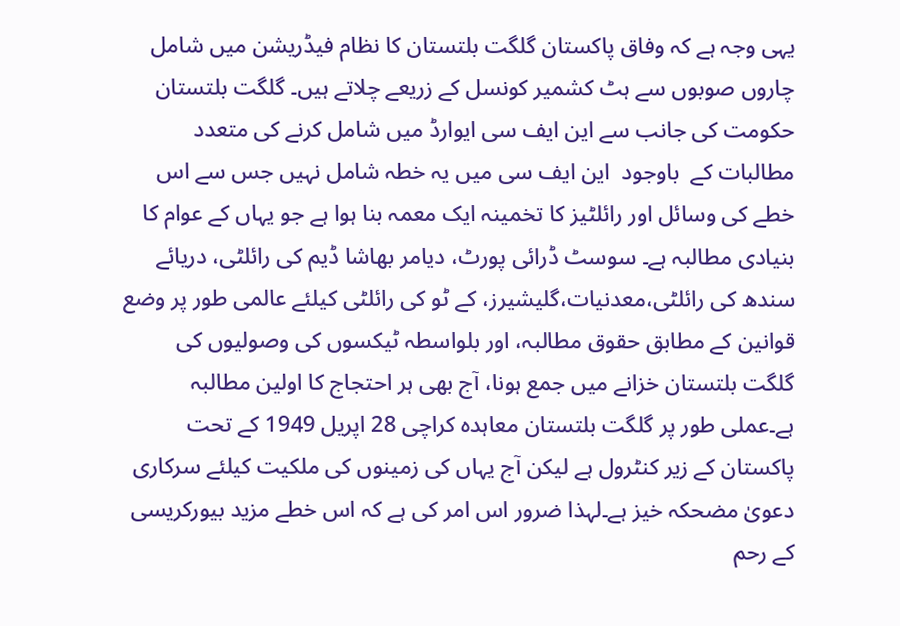یہی وجہ ہے کہ وفاق پاکستان گلگت بلتستان کا نظام فیڈریشن میں شامل چاروں صوبوں سے ہٹ کشمیر کونسل کے زریعے چلاتے ہیں۔ گلگت بلتستان حکومت کی جانب سے این ایف سی ایوارڈ میں شامل کرنے کی متعدد مطالبات کے  باوجود  این ایف سی میں یہ خطہ شامل نہیں جس سے اس خطے کی وسائل اور رائلٹیز کا تخمینہ ایک معمہ بنا ہوا ہے جو یہاں کے عوام کا بنیادی مطالبہ ہے۔ سوسٹ ڈرائی پورٹ، دیامر بھاشا ڈیم کی رائلٹی، دریائے سندھ کی رائلٹی،معدنیات،گلیشیرز، کے ٹو کی رائلٹی کیلئے عالمی طور پر وضع قوانین کے مطابق حقوق مطالبہ، اور بلواسطہ ٹیکسوں کی وصولیوں کی گلگت بلتستان خزانے میں جمع ہونا، آج بھی ہر احتجاج کا اولین مطالبہ ہے۔عملی طور پر گلگت بلتستان معاہدہ کراچی 28 اپریل 1949 کے تحت پاکستان کے زیر کنٹرول ہے لیکن آج یہاں کی زمینوں کی ملکیت کیلئے سرکاری دعویٰ مضحکہ خیز ہے۔لہذا ضرور اس امر کی ہے کہ اس خطے مزید بیورکریسی کے رحم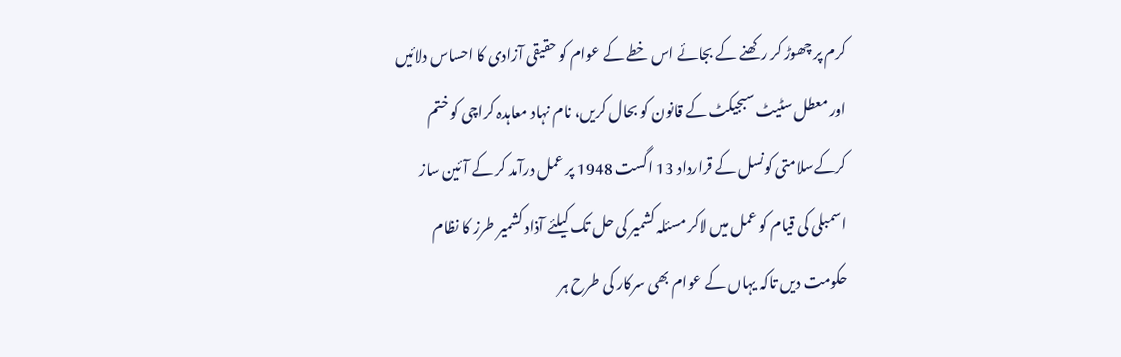کرم پر چھوڑ کر رکھنے کے بجائے اس خطے کے عوام کو حقیقی آزادی کا احساس دلائیں اور معطل سٹیٹ سبجیکٹ کے قانون کو بحال کریں، نام نہاد معاہدہ کراچی کو ختم کرکےسلامتی کونسل کے قرارداد 13 اگست 1948 پر عمل درآمد کر کے آئین ساز اسمبلی کی قیام کو عمل میں لاکر مسئلہ کشمیر کی حل تک کیلئے آذاد کشمیر طرز کا نظام حکومت دیں تاکہ یہاں کے عوام بھی سرکار کی طرح ہر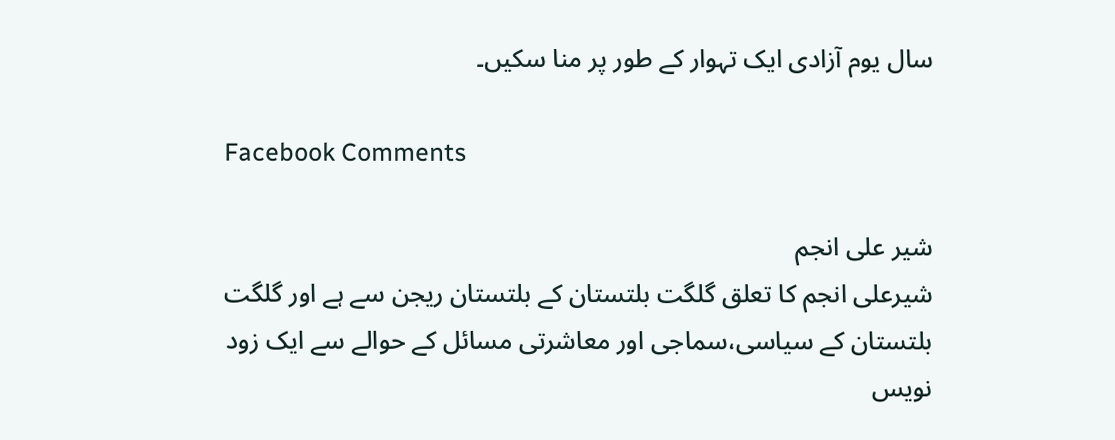سال یوم آزادی ایک تہوار کے طور پر منا سکیں۔

Facebook Comments

شیر علی انجم
شیرعلی انجم کا تعلق گلگت بلتستان کے بلتستان ریجن سے ہے اور گلگت بلتستان کے سیاسی،سماجی اور معاشرتی مسائل کے حوالے سے ایک زود نویس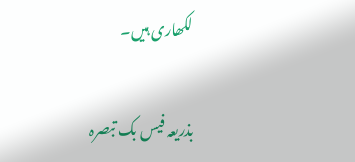لکھاری ہیں۔

بذریعہ فیس بک تبصرہ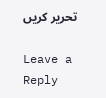تحریر کریں

Leave a Reply